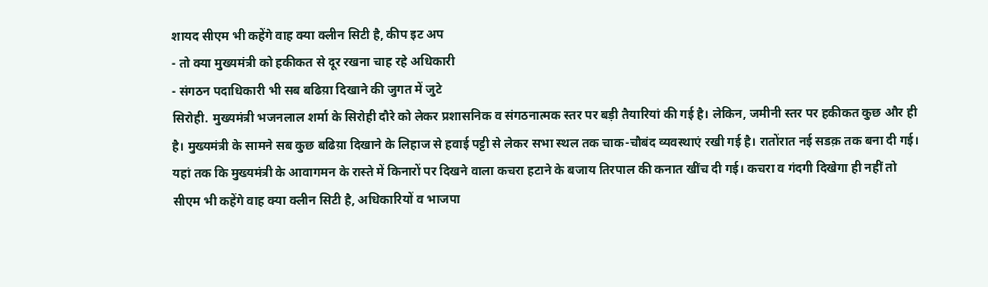शायद सीएम भी कहेंगे वाह क्या क्लीन सिटी है, कीप इट अप
- तो क्या मुख्यमंत्री को हकीकत से दूर रखना चाह रहे अधिकारी
- संगठन पदाधिकारी भी सब बढिय़ा दिखाने की जुगत में जुटे
सिरोही. मुख्यमंत्री भजनलाल शर्मा के सिरोही दौरे को लेकर प्रशासनिक व संगठनात्मक स्तर पर बड़ी तैयारियां की गई है। लेकिन, जमीनी स्तर पर हकीकत कुछ और ही है। मुख्यमंत्री के सामने सब कुछ बढिय़ा दिखाने के लिहाज से हवाई पट्टी से लेकर सभा स्थल तक चाक-चौबंद व्यवस्थाएं रखी गई है। रातोंरात नई सडक़ तक बना दी गई। यहां तक कि मुख्यमंत्री के आवागमन के रास्ते में किनारों पर दिखने वाला कचरा हटाने के बजाय तिरपाल की कनात खींच दी गई। कचरा व गंदगी दिखेगा ही नहीं तो सीएम भी कहेंगे वाह क्या क्लीन सिटी है, अधिकारियों व भाजपा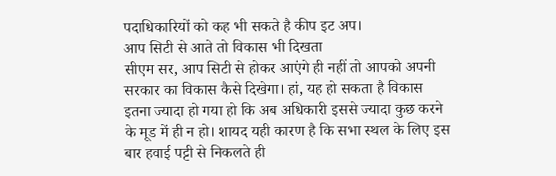पदाधिकारियों को कह भी सकते है कीप इट अप।
आप सिटी से आते तो विकास भी दिखता
सीएम सर, आप सिटी से होकर आएंगे ही नहीं तो आपको अपनी सरकार का विकास कैसे दिखेगा। हां, यह हो सकता है विकास इतना ज्यादा हो गया हो कि अब अधिकारी इससे ज्यादा कुछ करने के मूड में ही न हो। शायद यही कारण है कि सभा स्थल के लिए इस बार हवाई पट्टी से निकलते ही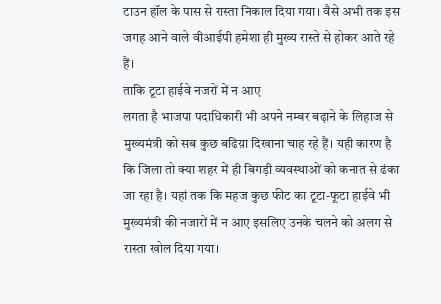टाउन हॉल के पास से रास्ता निकाल दिया गया। वैसे अभी तक इस जगह आने वाले वीआईपी हमेशा ही मुख्य रास्ते से होकर आते रहे हैं।
ताकि टूटा हाईवे नजरों में न आए
लगता है भाजपा पदाधिकारी भी अपने नम्बर बढ़ाने के लिहाज से मुख्यमंत्री को सब कुछ बढिय़ा दिखाना चाह रहे हैं। यही कारण है कि जिला तो क्या शहर में ही बिगड़ी व्यवस्थाओं को कनात से ढंका जा रहा है। यहां तक कि महज कुछ फीट का टूटा-फूटा हाईवे भी मुख्यमंत्री की नजारों में न आए इसलिए उनके चलने को अलग से रास्ता खोल दिया गया।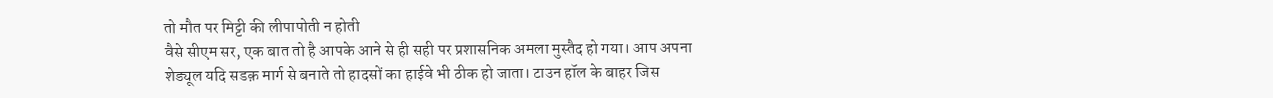तो मौत पर मिट्टी की लीपापोती न होती
वैसे सीएम सर, एक बात तो है आपके आने से ही सही पर प्रशासनिक अमला मुस्तैद हो गया। आप अपना शेड्यूल यदि सडक़ मार्ग से बनाते तो हादसों का हाईवे भी ठीक हो जाता। टाउन हॉल के बाहर जिस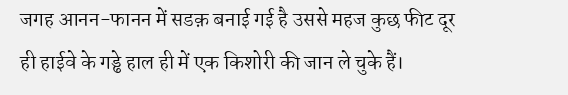जगह आनन-फानन में सडक़ बनाई गई है उससे महज कुछ फीट दूर ही हाईवे के गड्ढे हाल ही में एक किशोरी की जान ले चुके हैं।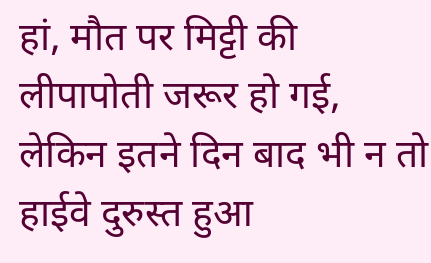हां, मौत पर मिट्टी की लीपापोती जरूर हो गई, लेकिन इतने दिन बाद भी न तो हाईवे दुरुस्त हुआ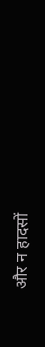और न हादसों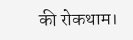की रोकथाम।